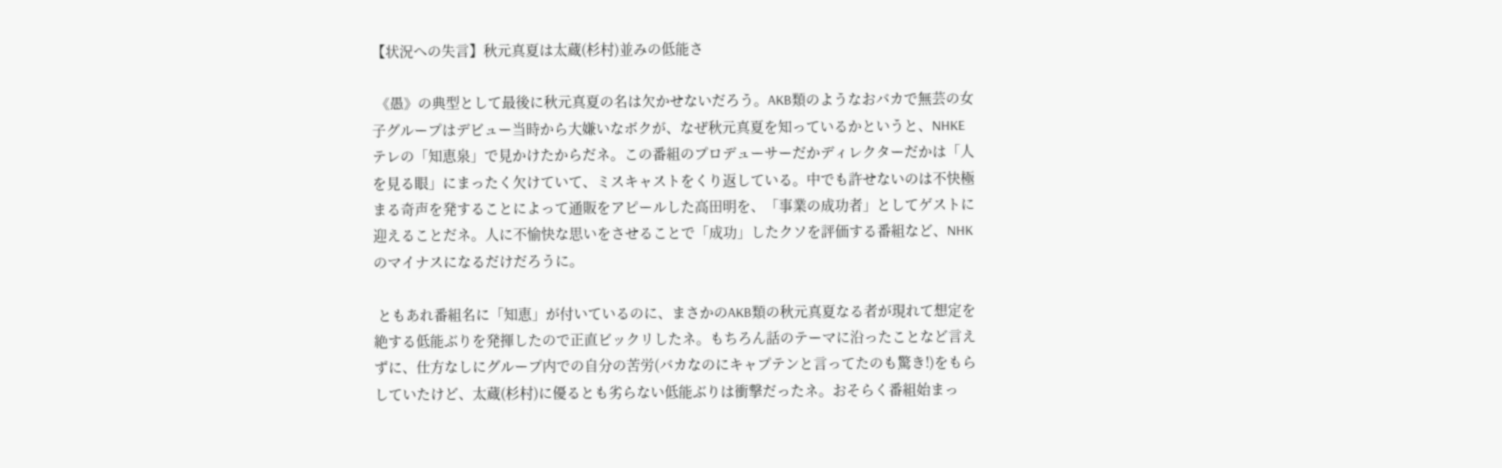【状況への失言】秋元真夏は太蔵(杉村)並みの低能さ

 《愚》の典型として最後に秋元真夏の名は欠かせないだろう。AKB類のようなおバカで無芸の女子グループはデビュー当時から大嫌いなボクが、なぜ秋元真夏を知っているかというと、NHKEテレの「知恵泉」で見かけたからだネ。この番組のプロデューサーだかディレクターだかは「人を見る眼」にまったく欠けていて、ミスキャストをくり返している。中でも許せないのは不快極まる奇声を発することによって通販をアピールした高田明を、「事業の成功者」としてゲストに迎えることだネ。人に不愉快な思いをさせることで「成功」したクソを評価する番組など、NHKのマイナスになるだけだろうに。

 ともあれ番組名に「知恵」が付いているのに、まさかのAKB類の秋元真夏なる者が現れて想定を絶する低能ぶりを発揮したので正直ビックリしたネ。もちろん話のテーマに沿ったことなど言えずに、仕方なしにグループ内での自分の苦労(バカなのにキャプテンと言ってたのも驚き!)をもらしていたけど、太蔵(杉村)に優るとも劣らない低能ぶりは衝撃だったネ。おそらく番組始まっ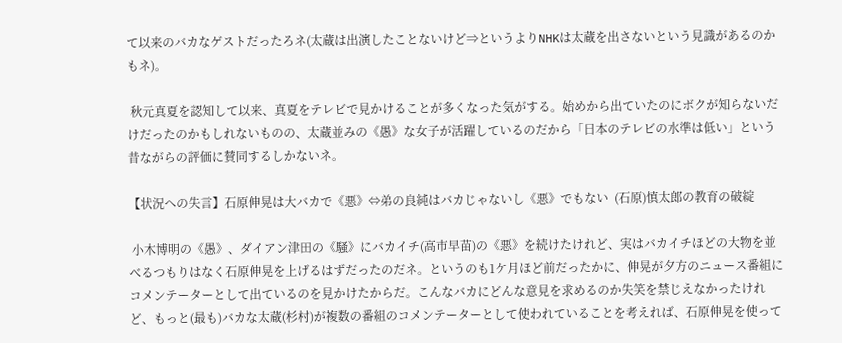て以来のバカなゲストだったろネ(太蔵は出演したことないけど⇒というよりNHKは太蔵を出さないという見識があるのかもネ)。

 秋元真夏を認知して以来、真夏をテレビで見かけることが多くなった気がする。始めから出ていたのにボクが知らないだけだったのかもしれないものの、太蔵並みの《愚》な女子が活躍しているのだから「日本のテレビの水準は低い」という昔ながらの評価に賛同するしかないネ。

【状況への失言】石原伸晃は大バカで《悪》⇔弟の良純はバカじゃないし《悪》でもない  (石原)慎太郎の教育の破綻

 小木博明の《愚》、ダイアン津田の《騒》にバカイチ(高市早苗)の《悪》を続けたけれど、実はバカイチほどの大物を並べるつもりはなく石原伸晃を上げるはずだったのだネ。というのも1ケ月ほど前だったかに、伸晃が夕方のニュース番組にコメンテーターとして出ているのを見かけたからだ。こんなバカにどんな意見を求めるのか失笑を禁じえなかったけれど、もっと(最も)バカな太蔵(杉村)が複数の番組のコメンテーターとして使われていることを考えれば、石原伸晃を使って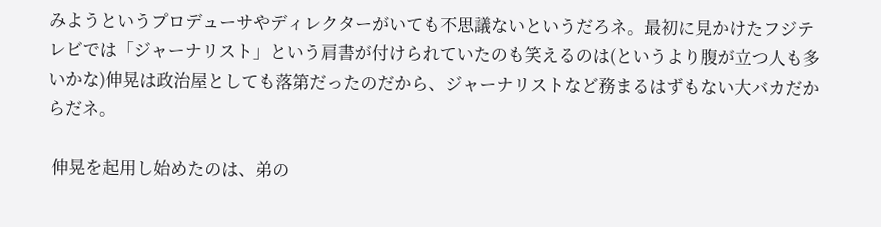みようというプロデューサやディレクターがいても不思議ないというだろネ。最初に見かけたフジテレビでは「ジャーナリスト」という肩書が付けられていたのも笑えるのは(というより腹が立つ人も多いかな)伸晃は政治屋としても落第だったのだから、ジャーナリストなど務まるはずもない大バカだからだネ。

 伸晃を起用し始めたのは、弟の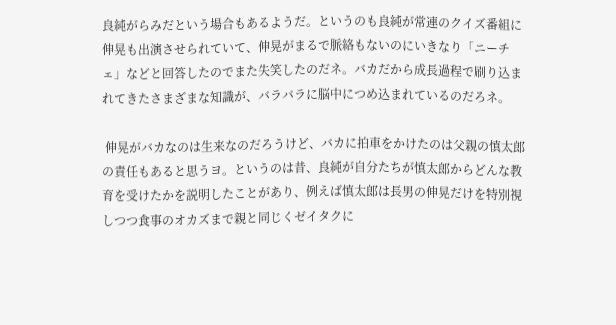良純がらみだという場合もあるようだ。というのも良純が常連のクイズ番組に伸晃も出演させられていて、伸晃がまるで脈絡もないのにいきなり「ニーチェ」などと回答したのでまた失笑したのだネ。バカだから成長過程で刷り込まれてきたさまざまな知識が、バラバラに脳中につめ込まれているのだろネ。

 伸晃がバカなのは生来なのだろうけど、バカに拍車をかけたのは父親の慎太郎の責任もあると思うヨ。というのは昔、良純が自分たちが慎太郎からどんな教育を受けたかを説明したことがあり、例えば慎太郎は長男の伸晃だけを特別視しつつ食事のオカズまで親と同じくゼイタクに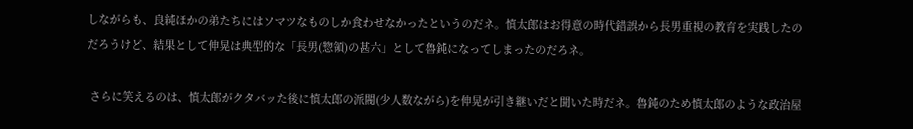しながらも、良純ほかの弟たちにはソマツなものしか食わせなかったというのだネ。慎太郎はお得意の時代錯誤から長男重視の教育を実践したのだろうけど、結果として伸晃は典型的な「長男(惣領)の甚六」として魯鈍になってしまったのだろネ。

 さらに笑えるのは、慎太郎がクタバッた後に慎太郎の派閥(少人数ながら)を伸晃が引き継いだと聞いた時だネ。魯鈍のため慎太郎のような政治屋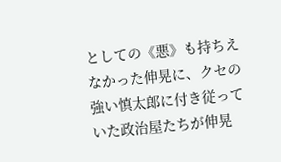としての《悪》も持ちえなかった伸晃に、クセの強い慎太郎に付き従っていた政治屋たちが伸晃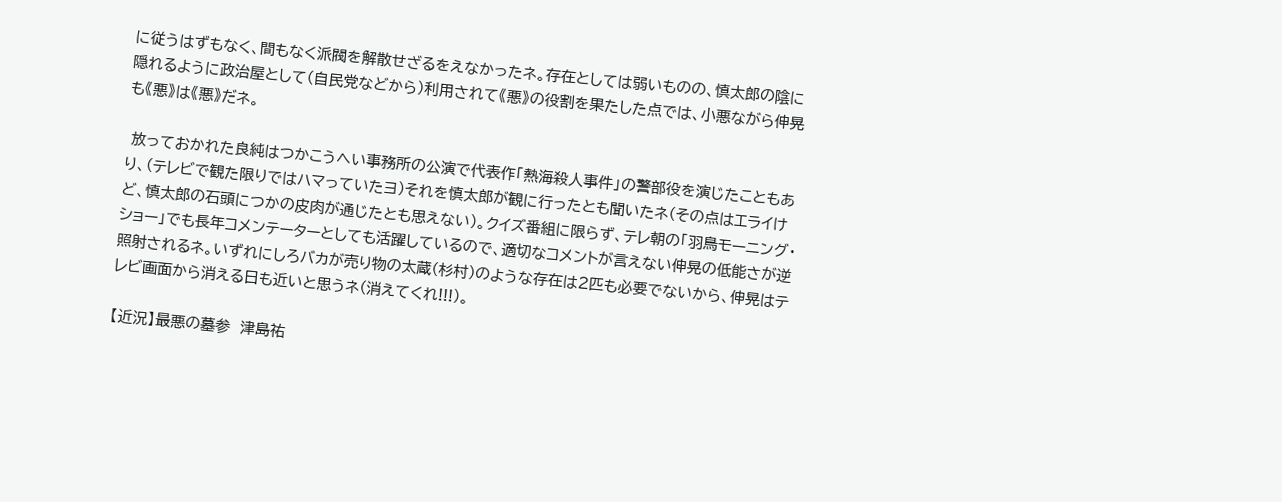に従うはずもなく、間もなく派閥を解散せざるをえなかったネ。存在としては弱いものの、慎太郎の陰に隠れるように政治屋として(自民党などから)利用されて《悪》の役割を果たした点では、小悪ながら伸晃も《悪》は《悪》だネ。

 放っておかれた良純はつかこうへい事務所の公演で代表作「熱海殺人事件」の警部役を演じたこともあり、(テレビで観た限りではハマっていたヨ)それを慎太郎が観に行ったとも聞いたネ(その点はエライけど、慎太郎の石頭につかの皮肉が通じたとも思えない)。クイズ番組に限らず、テレ朝の「羽鳥モーニング・ショー」でも長年コメンテーターとしても活躍しているので、適切なコメントが言えない伸晃の低能さが逆照射されるネ。いずれにしろバカが売り物の太蔵(杉村)のような存在は2匹も必要でないから、伸晃はテレビ画面から消える日も近いと思うネ(消えてくれ!!!)。

【近況】最悪の墓参  津島祐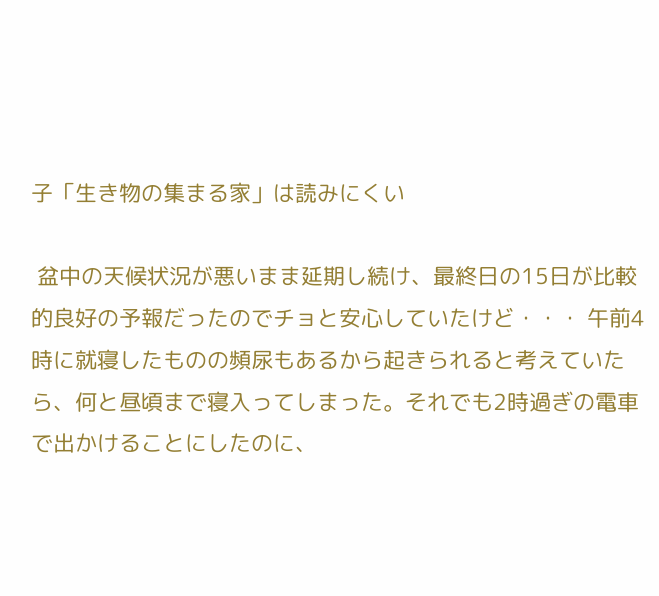子「生き物の集まる家」は読みにくい

 盆中の天候状況が悪いまま延期し続け、最終日の15日が比較的良好の予報だったのでチョと安心していたけど・・・ 午前4時に就寝したものの頻尿もあるから起きられると考えていたら、何と昼頃まで寝入ってしまった。それでも2時過ぎの電車で出かけることにしたのに、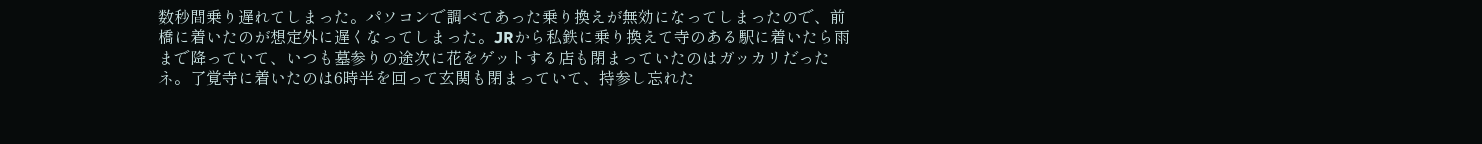数秒間乗り遅れてしまった。パソコンで調べてあった乗り換えが無効になってしまったので、前橋に着いたのが想定外に遅くなってしまった。JRから私鉄に乗り換えて寺のある駅に着いたら雨まで降っていて、いつも墓参りの途次に花をゲットする店も閉まっていたのはガッカリだったネ。了覚寺に着いたのは6時半を回って玄関も閉まっていて、持参し忘れた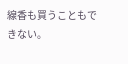線香も買うこともできない。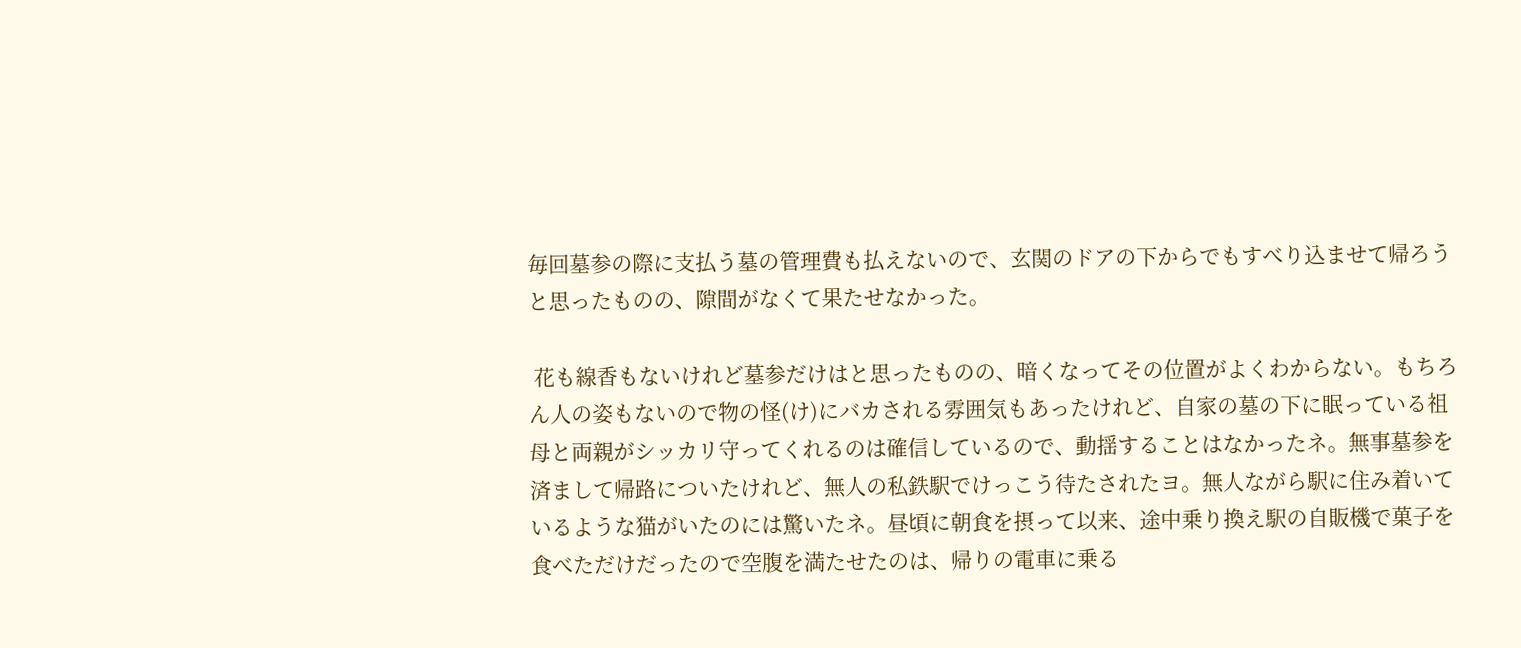毎回墓参の際に支払う墓の管理費も払えないので、玄関のドアの下からでもすべり込ませて帰ろうと思ったものの、隙間がなくて果たせなかった。

 花も線香もないけれど墓参だけはと思ったものの、暗くなってその位置がよくわからない。もちろん人の姿もないので物の怪(け)にバカされる雰囲気もあったけれど、自家の墓の下に眠っている祖母と両親がシッカリ守ってくれるのは確信しているので、動揺することはなかったネ。無事墓参を済まして帰路についたけれど、無人の私鉄駅でけっこう待たされたヨ。無人ながら駅に住み着いているような猫がいたのには驚いたネ。昼頃に朝食を摂って以来、途中乗り換え駅の自販機で菓子を食べただけだったので空腹を満たせたのは、帰りの電車に乗る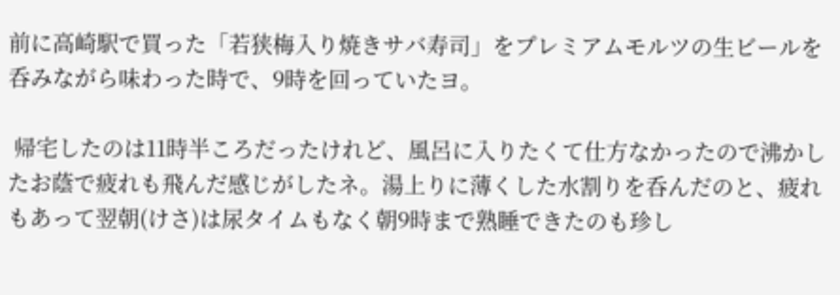前に高崎駅で買った「若狭梅入り焼きサバ寿司」をプレミアムモルツの生ビールを呑みながら味わった時で、9時を回っていたヨ。

 帰宅したのは11時半ころだったけれど、風呂に入りたくて仕方なかったので沸かしたお蔭で疲れも飛んだ感じがしたネ。湯上りに薄くした水割りを呑んだのと、疲れもあって翌朝(けさ)は尿タイムもなく朝9時まで熟睡できたのも珍し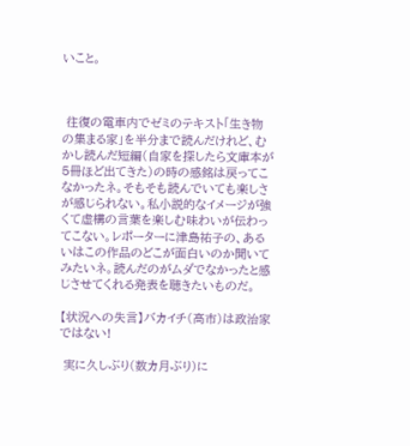いこと。



 往復の電車内でゼミのテキスト「生き物の集まる家」を半分まで読んだけれど、むかし読んだ短編(自家を探したら文庫本が5冊ほど出てきた)の時の感銘は戻ってこなかったネ。そもそも読んでいても楽しさが感じられない。私小説的なイメージが強くて虚構の言葉を楽しむ味わいが伝わってこない。レポーターに津島祐子の、あるいはこの作品のどこが面白いのか聞いてみたいネ。読んだのがムダでなかったと感じさせてくれる発表を聴きたいものだ。

【状況への失言】バカイチ(高市)は政治家ではない!

 実に久しぶり(数カ月ぶり)に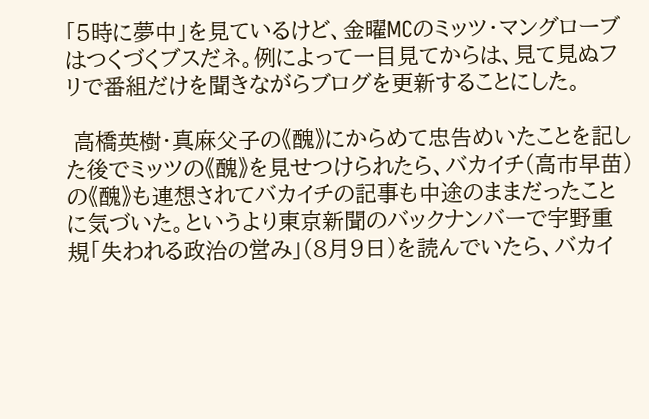「5時に夢中」を見ているけど、金曜MCのミッツ・マングローブはつくづくブスだネ。例によって一目見てからは、見て見ぬフリで番組だけを聞きながらブログを更新することにした。

 高橋英樹・真麻父子の《醜》にからめて忠告めいたことを記した後でミッツの《醜》を見せつけられたら、バカイチ(高市早苗)の《醜》も連想されてバカイチの記事も中途のままだったことに気づいた。というより東京新聞のバックナンバーで宇野重規「失われる政治の営み」(8月9日)を読んでいたら、バカイ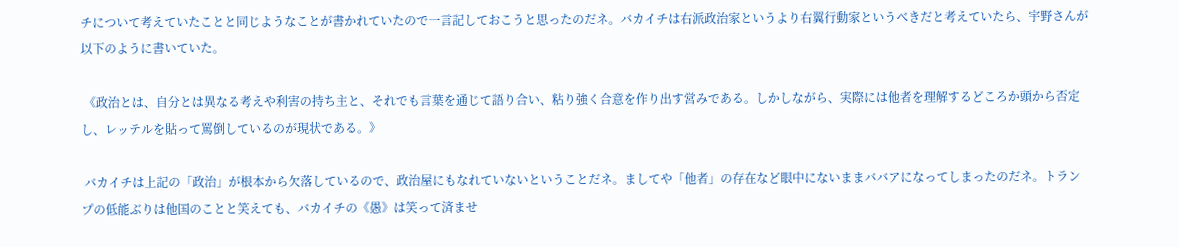チについて考えていたことと同じようなことが書かれていたので一言記しておこうと思ったのだネ。バカイチは右派政治家というより右翼行動家というべきだと考えていたら、宇野さんが以下のように書いていた。

 《政治とは、自分とは異なる考えや利害の持ち主と、それでも言葉を通じて語り合い、粘り強く合意を作り出す営みである。しかしながら、実際には他者を理解するどころか頭から否定し、レッテルを貼って罵倒しているのが現状である。》

 バカイチは上記の「政治」が根本から欠落しているので、政治屋にもなれていないということだネ。ましてや「他者」の存在など眼中にないままババアになってしまったのだネ。トランプの低能ぶりは他国のことと笑えても、バカイチの《愚》は笑って済ませ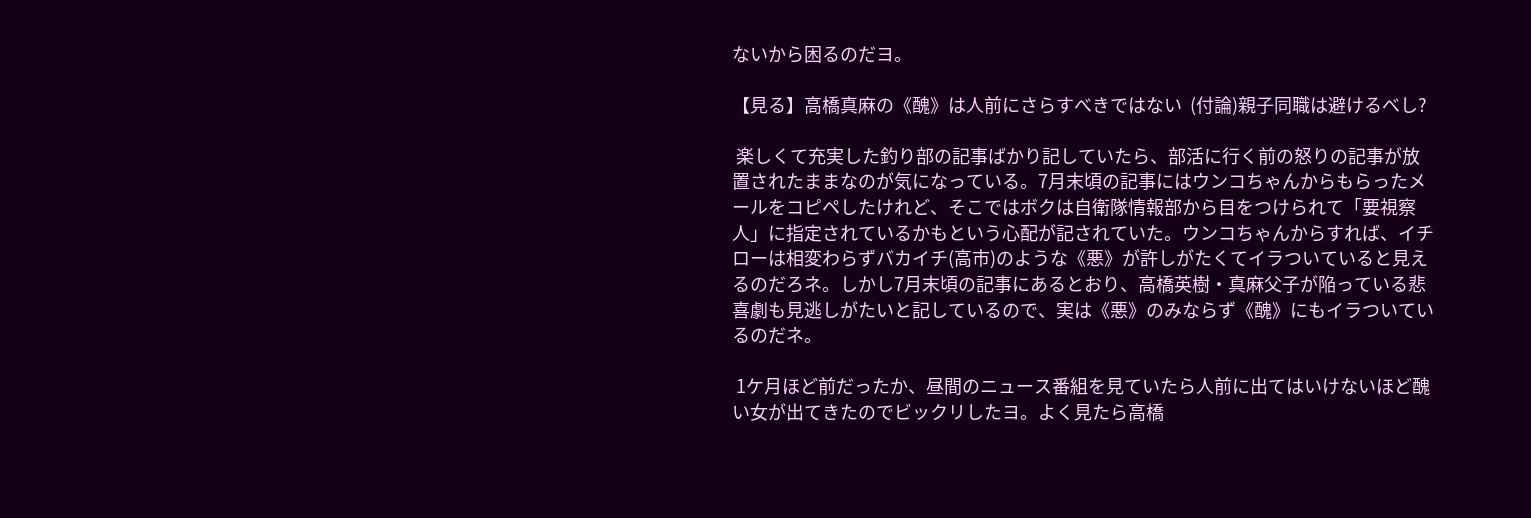ないから困るのだヨ。

【見る】高橋真麻の《醜》は人前にさらすべきではない  (付論)親子同職は避けるべし?

 楽しくて充実した釣り部の記事ばかり記していたら、部活に行く前の怒りの記事が放置されたままなのが気になっている。7月末頃の記事にはウンコちゃんからもらったメールをコピペしたけれど、そこではボクは自衛隊情報部から目をつけられて「要視察人」に指定されているかもという心配が記されていた。ウンコちゃんからすれば、イチローは相変わらずバカイチ(高市)のような《悪》が許しがたくてイラついていると見えるのだろネ。しかし7月末頃の記事にあるとおり、高橋英樹・真麻父子が陥っている悲喜劇も見逃しがたいと記しているので、実は《悪》のみならず《醜》にもイラついているのだネ。

 1ケ月ほど前だったか、昼間のニュース番組を見ていたら人前に出てはいけないほど醜い女が出てきたのでビックリしたヨ。よく見たら高橋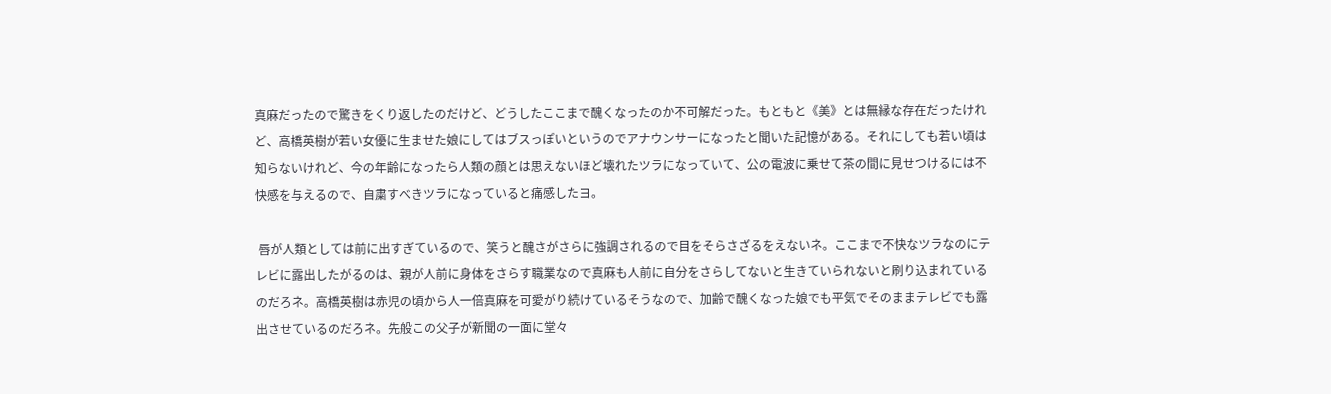真麻だったので驚きをくり返したのだけど、どうしたここまで醜くなったのか不可解だった。もともと《美》とは無縁な存在だったけれど、高橋英樹が若い女優に生ませた娘にしてはブスっぽいというのでアナウンサーになったと聞いた記憶がある。それにしても若い頃は知らないけれど、今の年齢になったら人類の顔とは思えないほど壊れたツラになっていて、公の電波に乗せて茶の間に見せつけるには不快感を与えるので、自粛すべきツラになっていると痛感したヨ。

 唇が人類としては前に出すぎているので、笑うと醜さがさらに強調されるので目をそらさざるをえないネ。ここまで不快なツラなのにテレビに露出したがるのは、親が人前に身体をさらす職業なので真麻も人前に自分をさらしてないと生きていられないと刷り込まれているのだろネ。高橋英樹は赤児の頃から人一倍真麻を可愛がり続けているそうなので、加齢で醜くなった娘でも平気でそのままテレビでも露出させているのだろネ。先般この父子が新聞の一面に堂々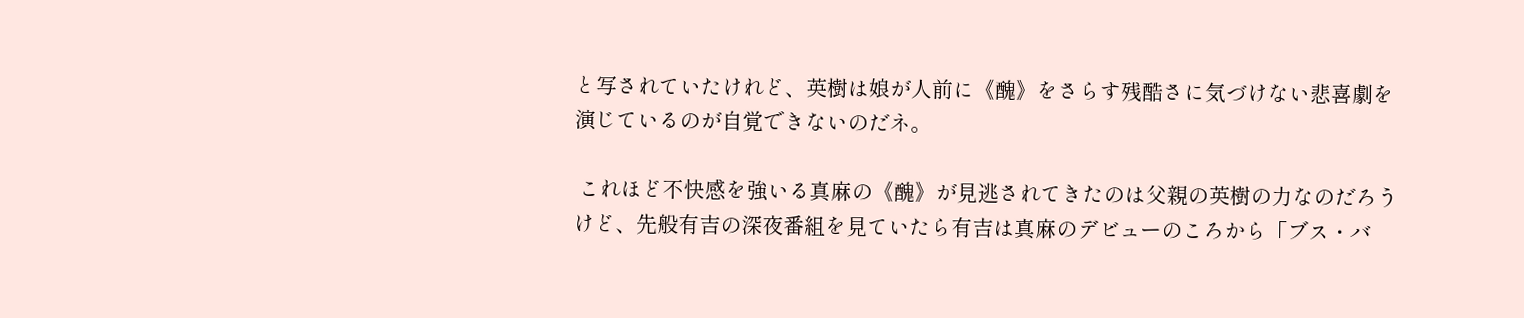と写されていたけれど、英樹は娘が人前に《醜》をさらす残酷さに気づけない悲喜劇を演じているのが自覚できないのだネ。

 これほど不快感を強いる真麻の《醜》が見逃されてきたのは父親の英樹の力なのだろうけど、先般有吉の深夜番組を見ていたら有吉は真麻のデビューのころから「ブス・バ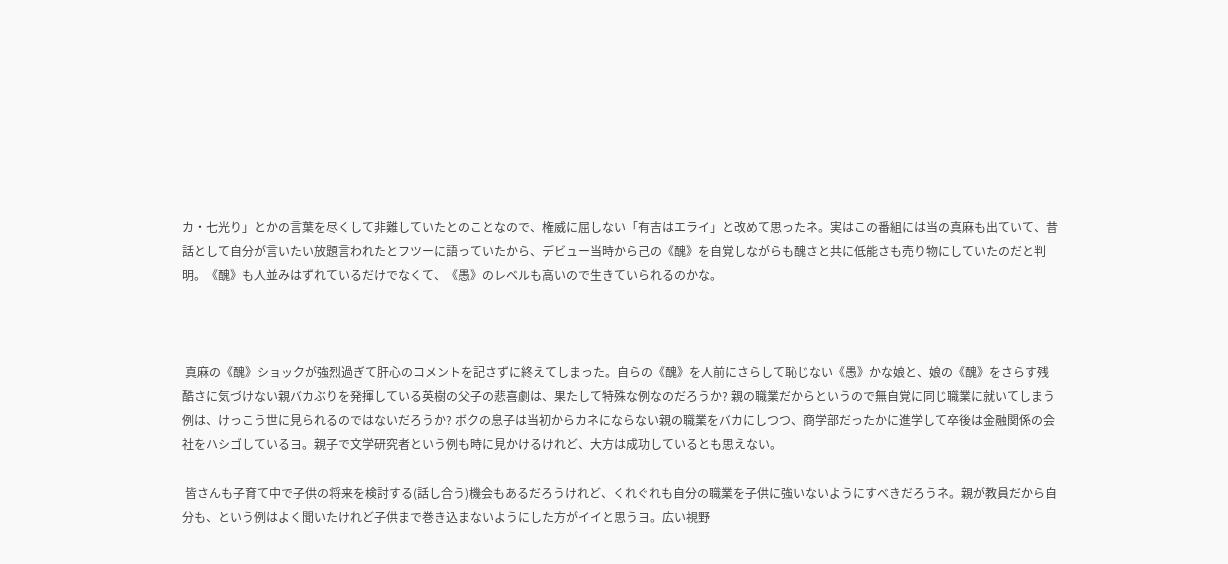カ・七光り」とかの言葉を尽くして非難していたとのことなので、権威に屈しない「有吉はエライ」と改めて思ったネ。実はこの番組には当の真麻も出ていて、昔話として自分が言いたい放題言われたとフツーに語っていたから、デビュー当時から己の《醜》を自覚しながらも醜さと共に低能さも売り物にしていたのだと判明。《醜》も人並みはずれているだけでなくて、《愚》のレベルも高いので生きていられるのかな。



 真麻の《醜》ショックが強烈過ぎて肝心のコメントを記さずに終えてしまった。自らの《醜》を人前にさらして恥じない《愚》かな娘と、娘の《醜》をさらす残酷さに気づけない親バカぶりを発揮している英樹の父子の悲喜劇は、果たして特殊な例なのだろうか? 親の職業だからというので無自覚に同じ職業に就いてしまう例は、けっこう世に見られるのではないだろうか? ボクの息子は当初からカネにならない親の職業をバカにしつつ、商学部だったかに進学して卒後は金融関係の会社をハシゴしているヨ。親子で文学研究者という例も時に見かけるけれど、大方は成功しているとも思えない。

 皆さんも子育て中で子供の将来を検討する(話し合う)機会もあるだろうけれど、くれぐれも自分の職業を子供に強いないようにすべきだろうネ。親が教員だから自分も、という例はよく聞いたけれど子供まで巻き込まないようにした方がイイと思うヨ。広い視野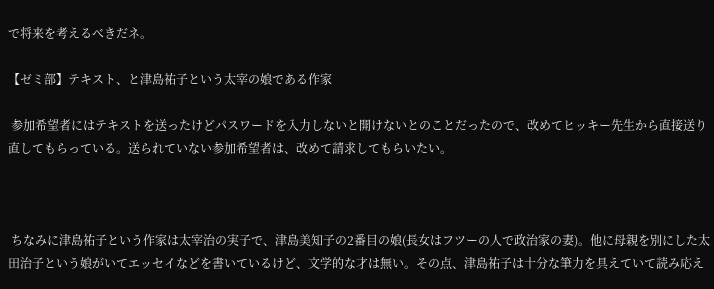で将来を考えるべきだネ。

【ゼミ部】テキスト、と津島祐子という太宰の娘である作家

 参加希望者にはテキストを送ったけどパスワードを入力しないと開けないとのことだったので、改めてヒッキー先生から直接送り直してもらっている。送られていない参加希望者は、改めて請求してもらいたい。



 ちなみに津島祐子という作家は太宰治の実子で、津島美知子の2番目の娘(長女はフツーの人で政治家の妻)。他に母親を別にした太田治子という娘がいてエッセイなどを書いているけど、文学的な才は無い。その点、津島祐子は十分な筆力を具えていて読み応え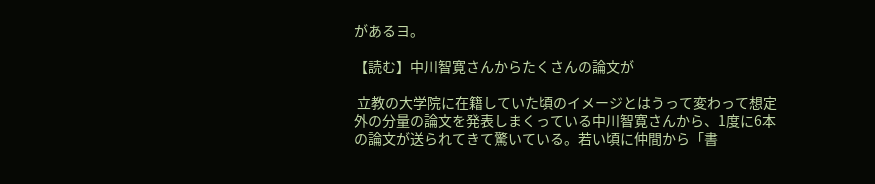があるヨ。

【読む】中川智寛さんからたくさんの論文が

 立教の大学院に在籍していた頃のイメージとはうって変わって想定外の分量の論文を発表しまくっている中川智寛さんから、1度に6本の論文が送られてきて驚いている。若い頃に仲間から「書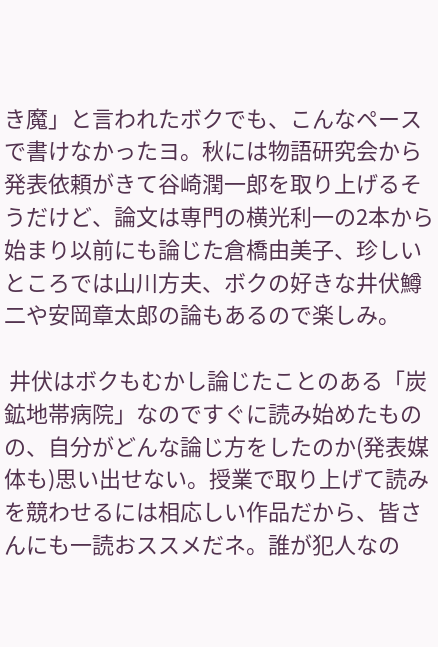き魔」と言われたボクでも、こんなペースで書けなかったヨ。秋には物語研究会から発表依頼がきて谷崎潤一郎を取り上げるそうだけど、論文は専門の横光利一の2本から始まり以前にも論じた倉橋由美子、珍しいところでは山川方夫、ボクの好きな井伏鱒二や安岡章太郎の論もあるので楽しみ。

 井伏はボクもむかし論じたことのある「炭鉱地帯病院」なのですぐに読み始めたものの、自分がどんな論じ方をしたのか(発表媒体も)思い出せない。授業で取り上げて読みを競わせるには相応しい作品だから、皆さんにも一読おススメだネ。誰が犯人なの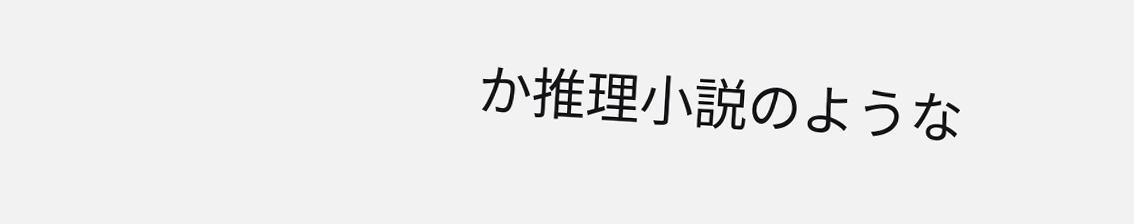か推理小説のような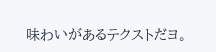味わいがあるテクストだヨ。